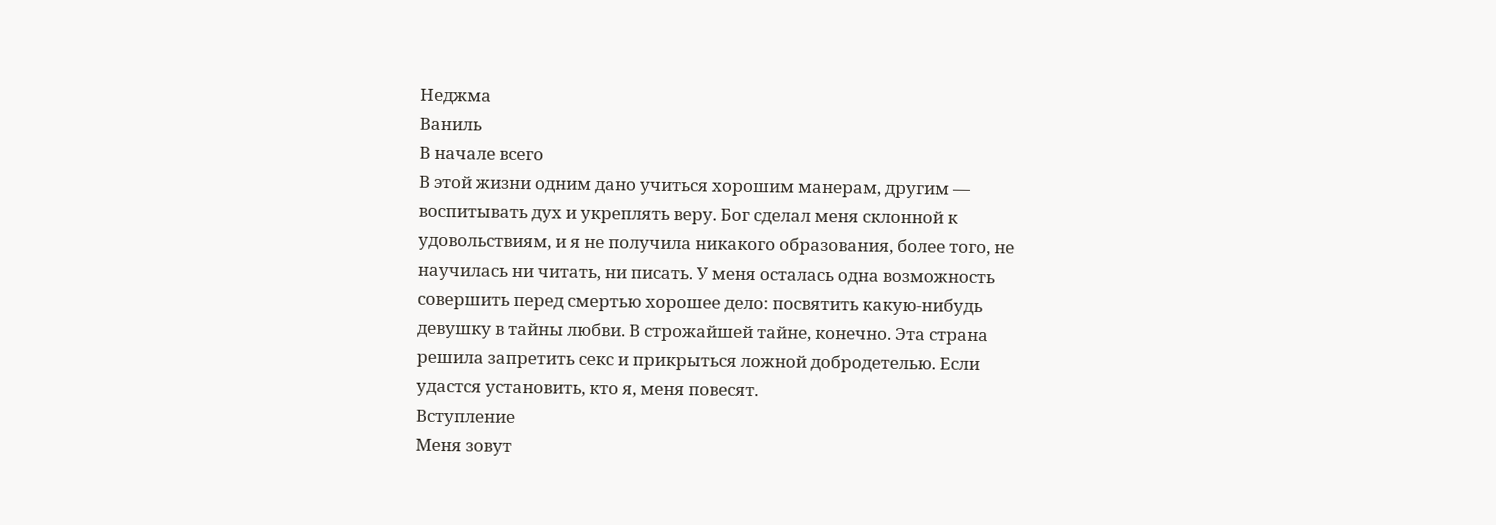Неджма
Ваниль
В начале всего
В этой жизни одним дано учиться хорошим манерам, другим — воспитывать дух и укреплять веру. Бог сделал меня склонной к удовольствиям, и я не получила никакого образования, более того, не научилась ни читать, ни писать. У меня осталась одна возможность совершить перед смертью хорошее дело: посвятить какую-нибудь девушку в тайны любви. В строжайшей тайне, конечно. Эта страна решила запретить секс и прикрыться ложной добродетелью. Если удастся установить, кто я, меня повесят.
Вступление
Меня зовут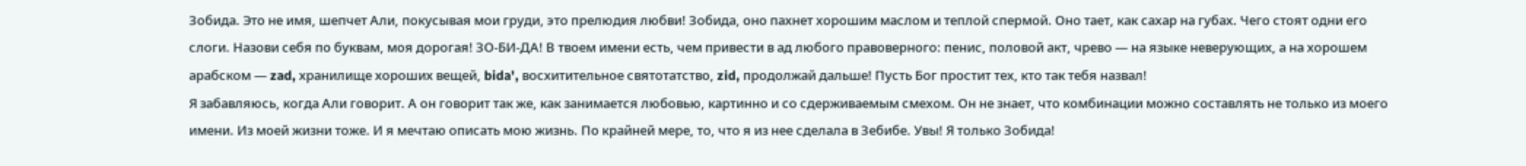Зобида. Это не имя, шепчет Али, покусывая мои груди, это прелюдия любви! Зобида, оно пахнет хорошим маслом и теплой спермой. Оно тает, как сахар на губах. Чего стоят одни его слоги. Назови себя по буквам, моя дорогая! ЗО-БИ-ДА! В твоем имени есть, чем привести в ад любого правоверного: пенис, половой акт, чрево — на языке неверующих, а на хорошем арабском — zad, хранилище хороших вещей, bida', восхитительное святотатство, zid, продолжай дальше! Пусть Бог простит тех, кто так тебя назвал!
Я забавляюсь, когда Али говорит. А он говорит так же, как занимается любовью, картинно и со сдерживаемым смехом. Он не знает, что комбинации можно составлять не только из моего имени. Из моей жизни тоже. И я мечтаю описать мою жизнь. По крайней мере, то, что я из нее сделала в Зебибе. Увы! Я только Зобида!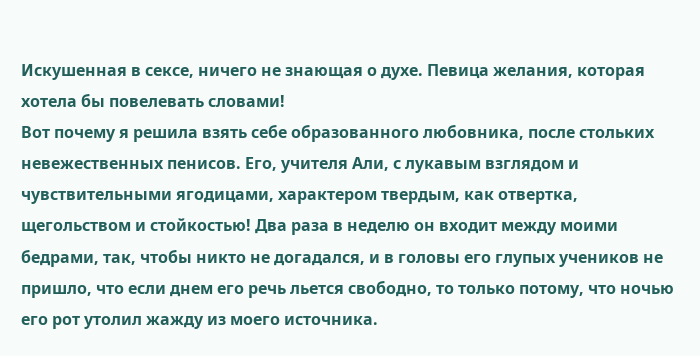Искушенная в сексе, ничего не знающая о духе. Певица желания, которая хотела бы повелевать словами!
Вот почему я решила взять себе образованного любовника, после стольких невежественных пенисов. Его, учителя Али, с лукавым взглядом и чувствительными ягодицами, характером твердым, как отвертка, щегольством и стойкостью! Два раза в неделю он входит между моими бедрами, так, чтобы никто не догадался, и в головы его глупых учеников не пришло, что если днем его речь льется свободно, то только потому, что ночью его рот утолил жажду из моего источника.